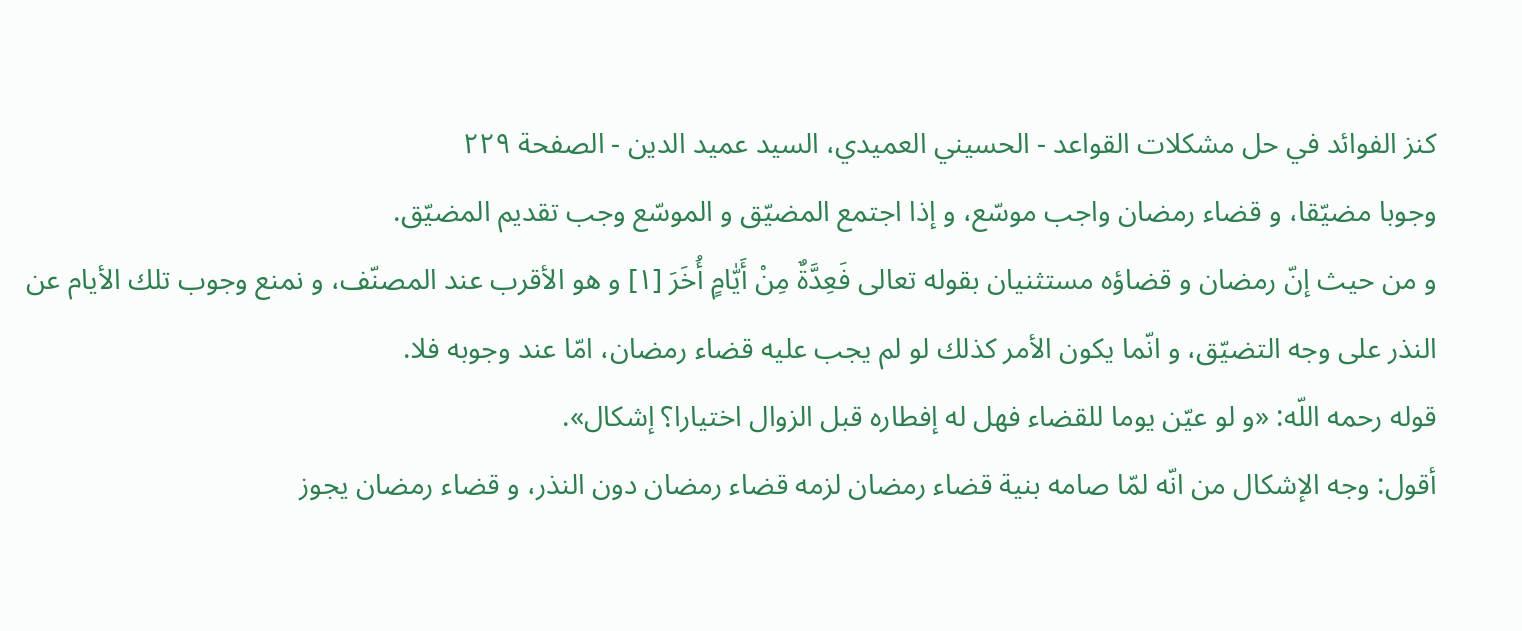كنز الفوائد في حل مشكلات القواعد - الحسيني العميدي، السيد عميد الدين - الصفحة ٢٢٩
وجوبا مضيّقا، و قضاء رمضان واجب موسّع، و إذا اجتمع المضيّق و الموسّع وجب تقديم المضيّق.
و من حيث إنّ رمضان و قضاؤه مستثنيان بقوله تعالى فَعِدَّةٌ مِنْ أَيّٰامٍ أُخَرَ [١] و هو الأقرب عند المصنّف، و نمنع وجوب تلك الأيام عن النذر على وجه التضيّق، و انّما يكون الأمر كذلك لو لم يجب عليه قضاء رمضان، امّا عند وجوبه فلا.
قوله رحمه اللّه: «و لو عيّن يوما للقضاء فهل له إفطاره قبل الزوال اختيارا؟ إشكال».
أقول: وجه الإشكال من انّه لمّا صامه بنية قضاء رمضان لزمه قضاء رمضان دون النذر، و قضاء رمضان يجوز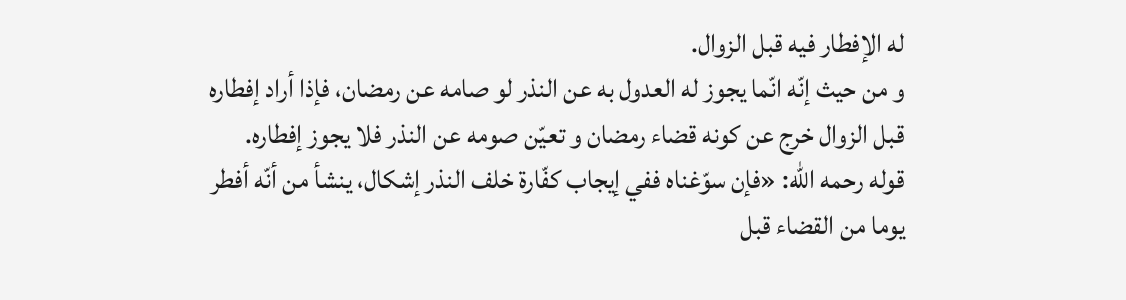له الإفطار فيه قبل الزوال.
و من حيث إنّه انّما يجوز له العدول به عن النذر لو صامه عن رمضان، فإذا أراد إفطاره قبل الزوال خرج عن كونه قضاء رمضان و تعيّن صومه عن النذر فلا يجوز إفطاره.
قوله رحمه اللّه: «فإن سوّغناه ففي إيجاب كفّارة خلف النذر إشكال، ينشأ من أنّه أفطر يوما من القضاء قبل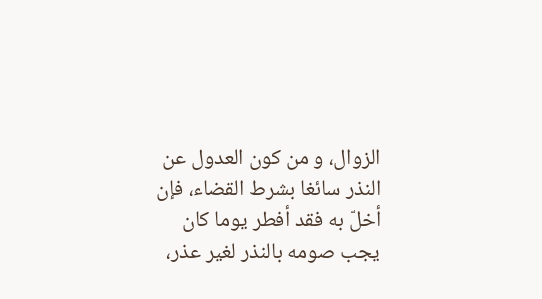الزوال، و من كون العدول عن النذر سائغا بشرط القضاء، فإن أخلّ به فقد أفطر يوما كان يجب صومه بالنذر لغير عذر،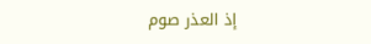إذ العذر صوم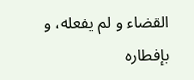القضاء و لم يفعله، و بإفطاره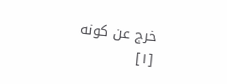خرج عن كونه
[١]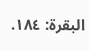البقرة: ١٨٤.